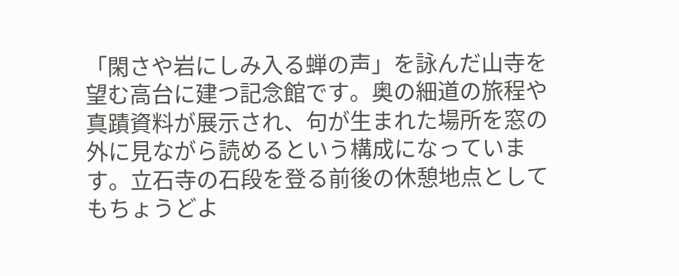「閑さや岩にしみ入る蝉の声」を詠んだ山寺を望む高台に建つ記念館です。奥の細道の旅程や真蹟資料が展示され、句が生まれた場所を窓の外に見ながら読めるという構成になっています。立石寺の石段を登る前後の休憩地点としてもちょうどよ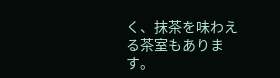く、抹茶を味わえる茶室もあります。